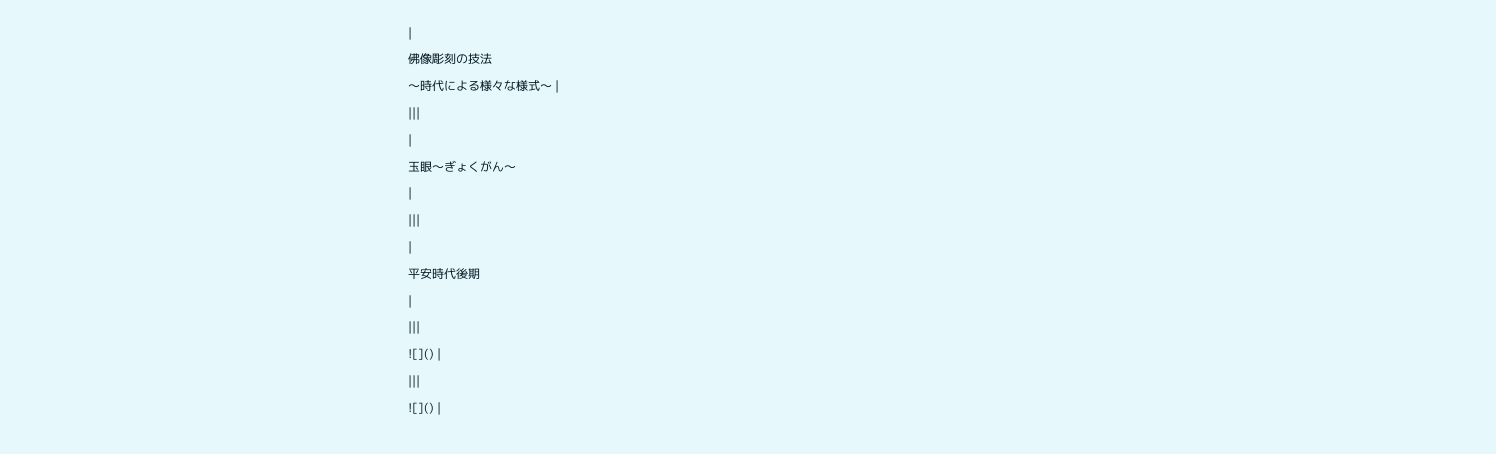|
佛像彫刻の技法
〜時代による様々な様式〜 |
|||
|
玉眼〜ぎょくがん〜
|
|||
|
平安時代後期
|
|||
![]() |
|||
![]() |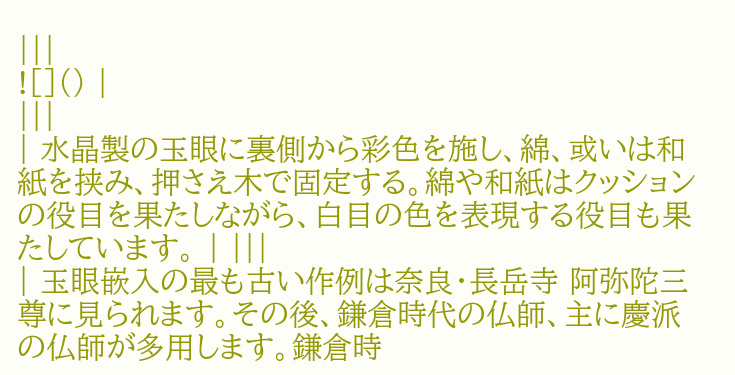|||
![]() |
|||
| 水晶製の玉眼に裏側から彩色を施し、綿、或いは和紙を挟み、押さえ木で固定する。綿や和紙はクッションの役目を果たしながら、白目の色を表現する役目も果たしています。 | |||
| 玉眼嵌入の最も古い作例は奈良・長岳寺 阿弥陀三尊に見られます。その後、鎌倉時代の仏師、主に慶派の仏師が多用します。鎌倉時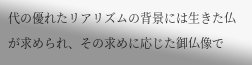代の優れたリアリズムの背景には生きた仏が求められ、その求めに応じた御仏像で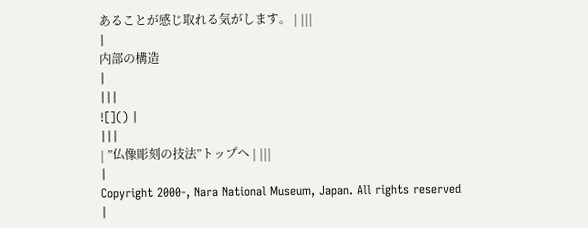あることが感じ取れる気がします。 | |||
|
内部の構造
|
|||
![]() |
|||
| ”仏像彫刻の技法”トップへ | |||
|
Copyright 2000-, Nara National Museum, Japan. All rights reserved
|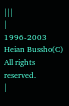|||
|
1996-2003 Heian Bussho(C) All rights reserved.
|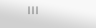|||